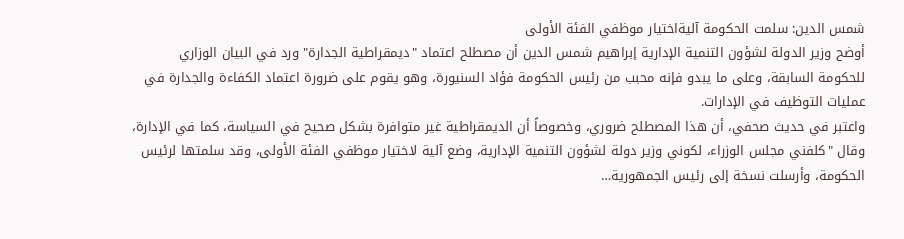شمس الدين: سلمت الحكومة آليةاختيار موظفي الفئة الأولى
أوضح وزير الدولة لشؤون التنمية الإدارية إبراهيم شمس الدين أن مصطلح اعتماد "ديمقراطية الجدارة" ورد في البيان الوزاري للحكومة السابقة، وعلى ما يبدو فإنه محبب من رئيس الحكومة فؤاد السنيورة، وهو يقوم على ضرورة اعتماد الكفاءة والجدارة في عمليات التوظيف في الإدارات.
واعتبر في حديث صحفي، أن هذا المصطلح ضروري، وخصوصاً أن الديمقراطية غير متوافرة بشكل صحيح في السياسة، كما في الإدارة، وقال "كلفني مجلس الوزراء، لكوني وزير دولة لشؤون التنمية الإدارية، وضع آلية لاختيار موظفي الفئة الأولى، وقد سلمتها لرئيس الحكومة، وأرسلت نسخة إلى رئيس الجمهورية…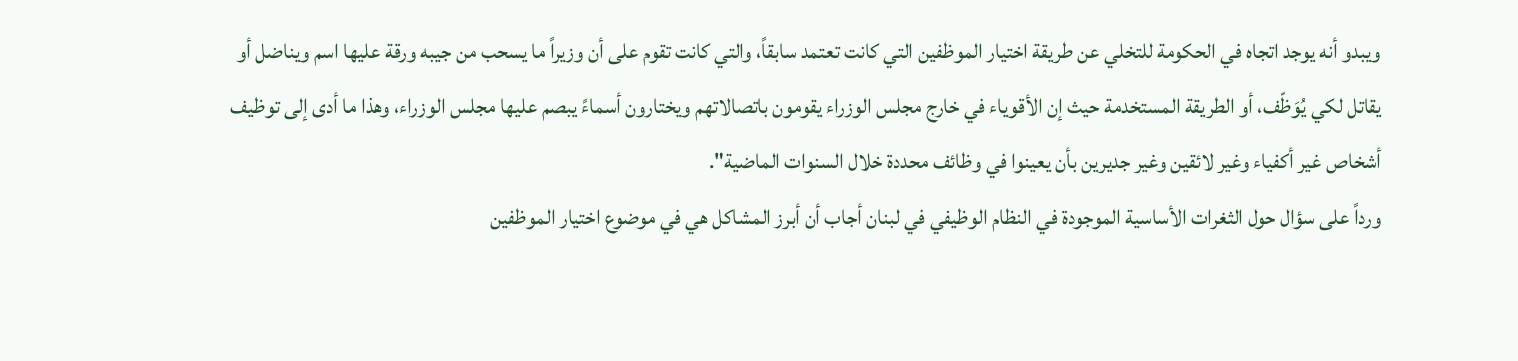ويبدو أنه يوجد اتجاه في الحكومة للتخلي عن طريقة اختيار الموظفين التي كانت تعتمد سابقاً، والتي كانت تقوم على أن وزيراً ما يسحب من جيبه ورقة عليها اسم ويناضل أو يقاتل لكي يُوَظّف، أو الطريقة المستخدمة حيث إن الأقوياء في خارج مجلس الوزراء يقومون باتصالاتهم ويختارون أسماءً يبصم عليها مجلس الوزراء، وهذا ما أدى إلى توظيف أشخاص غير أكفياء وغير لائقين وغير جديرين بأن يعينوا في وظائف محددة خلال السنوات الماضية".
ورداً على سؤال حول الثغرات الأساسية الموجودة في النظام الوظيفي في لبنان أجاب أن أبرز المشاكل هي في موضوع اختيار الموظفين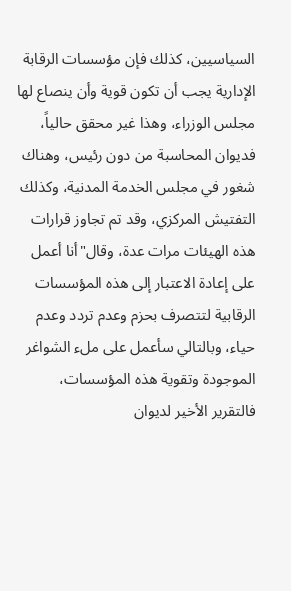السياسيين، كذلك فإن مؤسسات الرقابة الإدارية يجب أن تكون قوية وأن ينصاع لها مجلس الوزراء، وهذا غير محقق حالياً، فديوان المحاسبة من دون رئيس، وهناك شغور في مجلس الخدمة المدنية، وكذلك التفتيش المركزي، وقد تم تجاوز قرارات هذه الهيئات مرات عدة، وقال"أنا أعمل على إعادة الاعتبار إلى هذه المؤسسات الرقابية لتتصرف بحزم وعدم تردد وعدم حياء، وبالتالي سأعمل على ملء الشواغر الموجودة وتقوية هذه المؤسسات، فالتقرير الأخير لديوان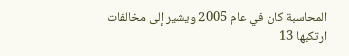المحاسبة كان في عام 2005 ويشير إلى مخالفات ارتكبها 13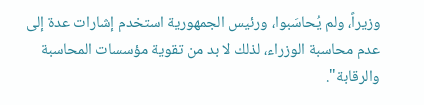وزيراً، ولم يُحاسَبوا، ورئيس الجمهورية استخدم إشارات عدة إلى عدم محاسبة الوزراء، لذلك لا بد من تقوية مؤسسات المحاسبة والرقابة".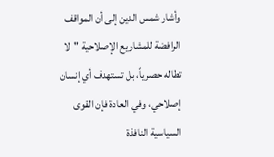وأشار شمس الدين إلى أن المواقف الرافضة للمشاريع الإصلاحية "لا تطاله حصرياً، بل تستهدف أي إنسان إصلاحي، وفي العادة فإن القوى السياسية النافذة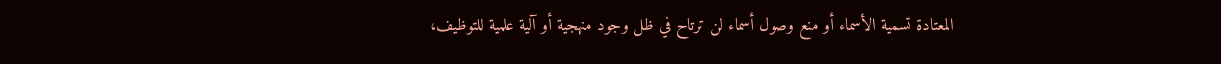المعتادة تسمية الأسماء أو منع وصول أسماء لن ترتاح في ظل وجود منهجية أو آلية علمية للتوظيف،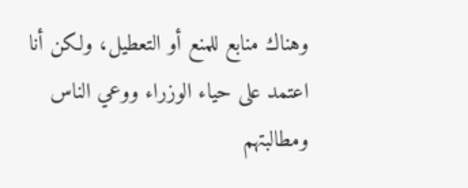وهناك منابع للمنع أو التعطيل، ولكن أنا اعتمد على حياء الوزراء ووعي الناس ومطالبتهم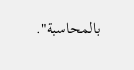بالمحاسبة".